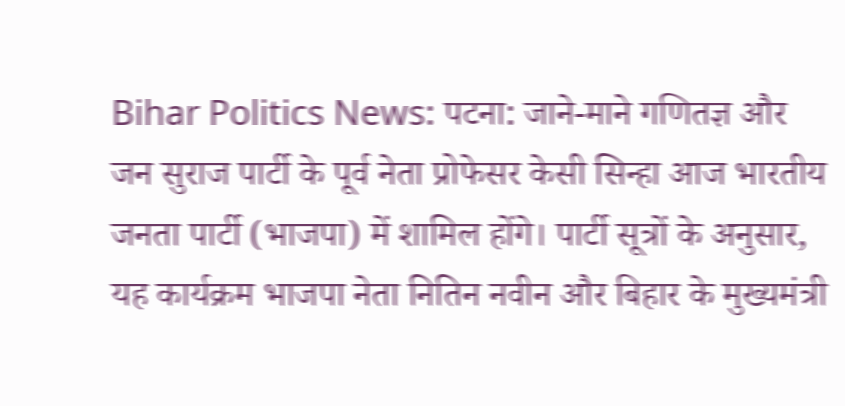Bihar Politics News: पटना: जाने-माने गणितज्ञ और जन सुराज पार्टी के पूर्व नेता प्रोफेसर केसी सिन्हा आज भारतीय जनता पार्टी (भाजपा) में शामिल होंगे। पार्टी सूत्रों के अनुसार, यह कार्यक्रम भाजपा नेता नितिन नवीन और बिहार के मुख्यमंत्री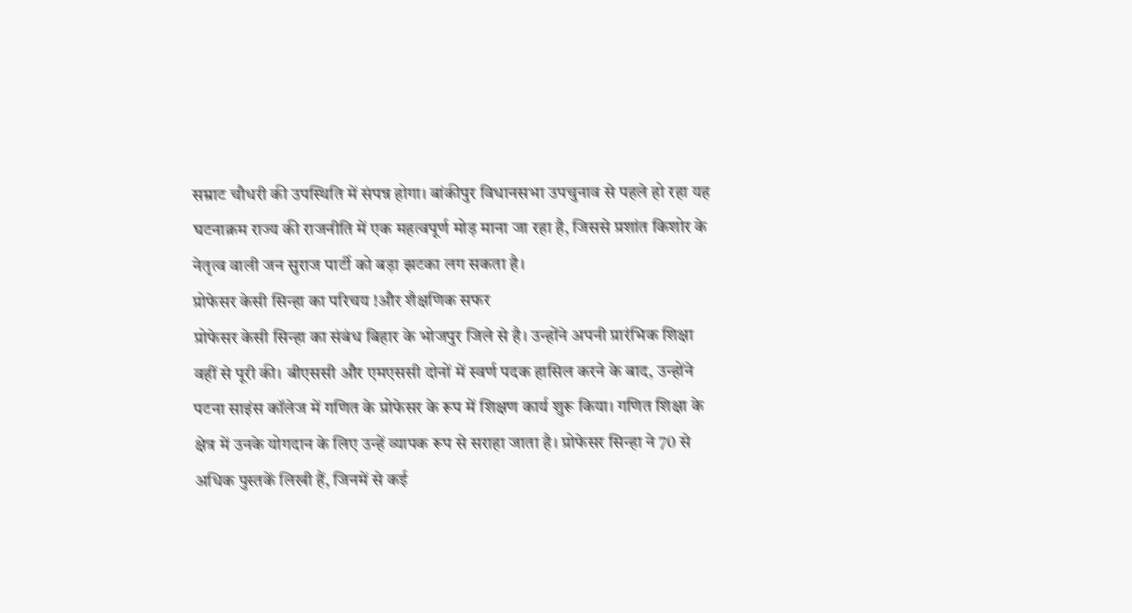सम्राट चौधरी की उपस्थिति में संपन्न होगा। बांकीपुर विधानसभा उपचुनाव से पहले हो रहा यह घटनाक्रम राज्य की राजनीति में एक महत्वपूर्ण मोड़ माना जा रहा है, जिससे प्रशांत किशोर के नेतृत्व वाली जन सुराज पार्टी को बड़ा झटका लग सकता है।
प्रोफेसर केसी सिन्हा का परिचय !और शैक्षणिक सफर
प्रोफेसर केसी सिन्हा का संबंध बिहार के भोजपुर जिले से है। उन्होंने अपनी प्रारंभिक शिक्षा वहीं से पूरी की। बीएससी और एमएससी दोनों में स्वर्ण पदक हासिल करने के बाद, उन्होंने पटना साइंस कॉलेज में गणित के प्रोफेसर के रूप में शिक्षण कार्य शुरू किया। गणित शिक्षा के क्षेत्र में उनके योगदान के लिए उन्हें व्यापक रूप से सराहा जाता है। प्रोफेसर सिन्हा ने 70 से अधिक पुस्तकें लिखी हैं, जिनमें से कई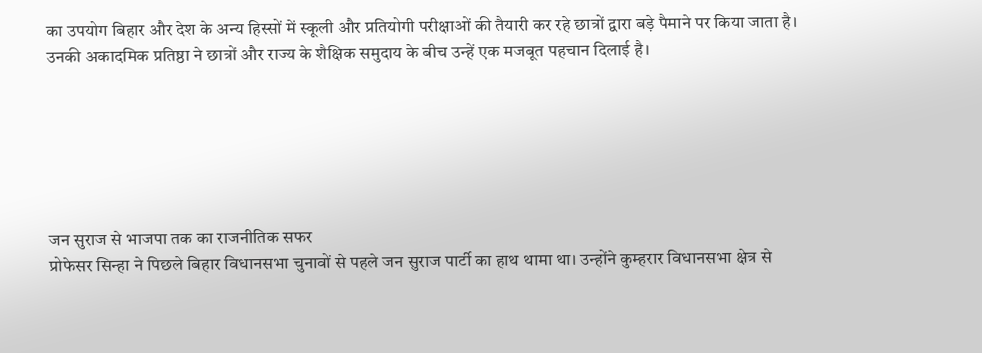का उपयोग बिहार और देश के अन्य हिस्सों में स्कूली और प्रतियोगी परीक्षाओं की तैयारी कर रहे छात्रों द्वारा बड़े पैमाने पर किया जाता है। उनकी अकादमिक प्रतिष्ठा ने छात्रों और राज्य के शैक्षिक समुदाय के बीच उन्हें एक मजबूत पहचान दिलाई है।






जन सुराज से भाजपा तक का राजनीतिक सफर
प्रोफेसर सिन्हा ने पिछले बिहार विधानसभा चुनावों से पहले जन सुराज पार्टी का हाथ थामा था। उन्होंने कुम्हरार विधानसभा क्षेत्र से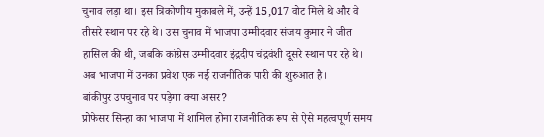चुनाव लड़ा था। इस त्रिकोणीय मुकाबले में, उन्हें 15,017 वोट मिले थे और वे तीसरे स्थान पर रहे थे। उस चुनाव में भाजपा उम्मीदवार संजय कुमार ने जीत हासिल की थी, जबकि कांग्रेस उम्मीदवार इंद्रदीप चंद्रवंशी दूसरे स्थान पर रहे थे। अब भाजपा में उनका प्रवेश एक नई राजनीतिक पारी की शुरुआत है।
बांकीपुर उपचुनाव पर पड़ेगा क्या असर?
प्रोफेसर सिन्हा का भाजपा में शामिल होना राजनीतिक रूप से ऐसे महत्वपूर्ण समय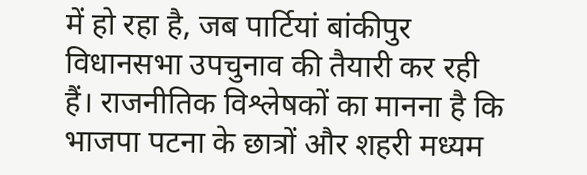में हो रहा है, जब पार्टियां बांकीपुर विधानसभा उपचुनाव की तैयारी कर रही हैं। राजनीतिक विश्लेषकों का मानना है कि भाजपा पटना के छात्रों और शहरी मध्यम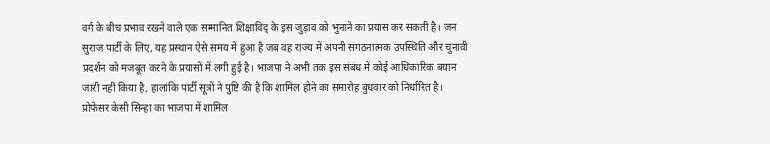वर्ग के बीच प्रभाव रखने वाले एक सम्मानित शिक्षाविद् के इस जुड़ाव को भुनाने का प्रयास कर सकती है। जन सुराज पार्टी के लिए, यह प्रस्थान ऐसे समय में हुआ है जब वह राज्य में अपनी संगठनात्मक उपस्थिति और चुनावी प्रदर्शन को मजबूत करने के प्रयासों में लगी हुई है। भाजपा ने अभी तक इस संबंध में कोई आधिकारिक बयान जारी नहीं किया है, हालांकि पार्टी सूत्रों ने पुष्टि की है कि शामिल होने का समारोह बुधवार को निर्धारित है।
प्रोफेसर केसी सिन्हा का भाजपा में शामिल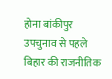होना बांकीपुर उपचुनाव से पहले बिहार की राजनीतिक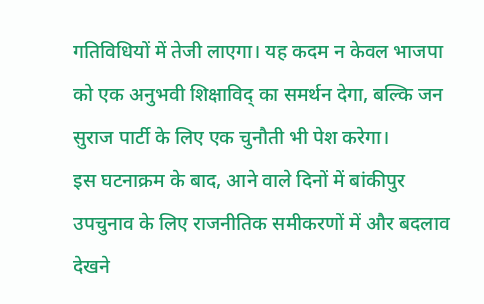गतिविधियों में तेजी लाएगा। यह कदम न केवल भाजपा को एक अनुभवी शिक्षाविद् का समर्थन देगा, बल्कि जन सुराज पार्टी के लिए एक चुनौती भी पेश करेगा।
इस घटनाक्रम के बाद, आने वाले दिनों में बांकीपुर उपचुनाव के लिए राजनीतिक समीकरणों में और बदलाव देखने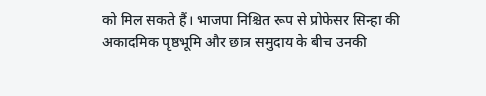को मिल सकते हैं। भाजपा निश्चित रूप से प्रोफेसर सिन्हा की अकादमिक पृष्ठभूमि और छात्र समुदाय के बीच उनकी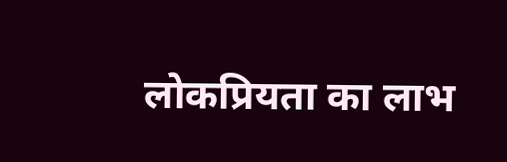लोकप्रियता का लाभ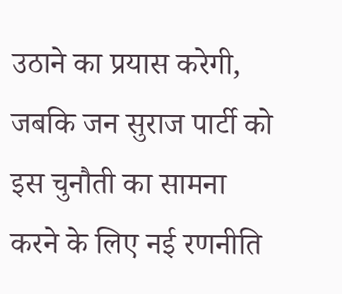उठाने का प्रयास करेगी, जबकि जन सुराज पार्टी को इस चुनौती का सामना करने के लिए नई रणनीति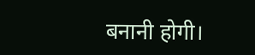बनानी होगी।